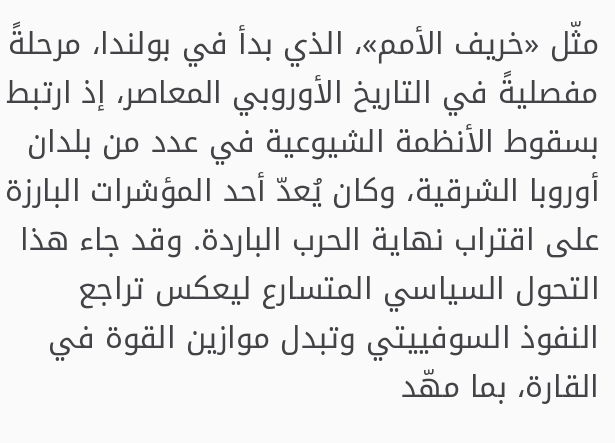مثّل «خريف الأمم»، الذي بدأ في بولندا، مرحلةً مفصليةً في التاريخ الأوروبي المعاصر، إذ ارتبط بسقوط الأنظمة الشيوعية في عدد من بلدان أوروبا الشرقية، وكان يُعدّ أحد المؤشرات البارزة على اقتراب نهاية الحرب الباردة. وقد جاء هذا التحول السياسي المتسارع ليعكس تراجع النفوذ السوفييتي وتبدل موازين القوة في القارة، بما مهّد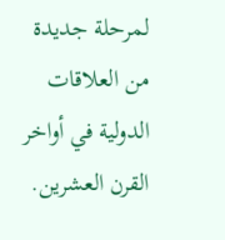لمرحلة جديدة من العلاقات الدولية في أواخر القرن العشرين.